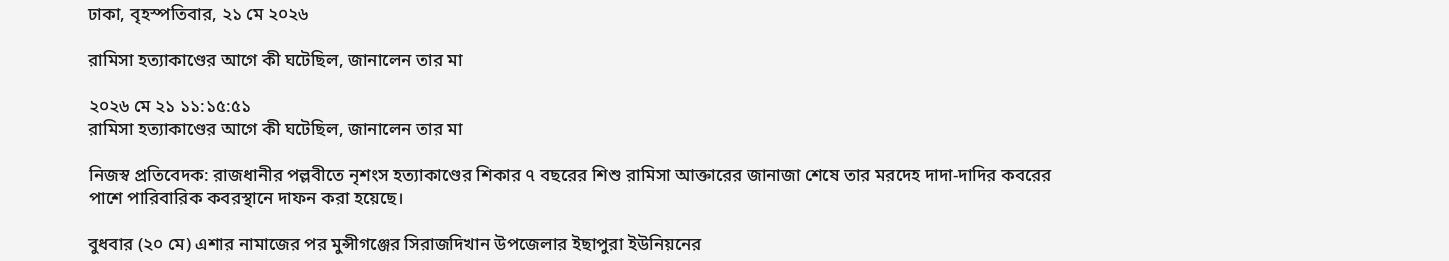ঢাকা, বৃহস্পতিবার, ২১ মে ২০২৬

রামিসা হত্যাকাণ্ডের আগে কী ঘটেছিল, জানালেন তার মা

২০২৬ মে ২১ ১১:১৫:৫১
রামিসা হত্যাকাণ্ডের আগে কী ঘটেছিল, জানালেন তার মা

নিজস্ব প্রতিবেদক: রাজধানীর পল্লবীতে নৃশংস হত্যাকাণ্ডের শিকার ৭ বছরের শিশু রামিসা আক্তারের জানাজা শেষে তার মরদেহ দাদা-দাদির কবরের পাশে পারিবারিক কবরস্থানে দাফন করা হয়েছে।

বুধবার (২০ মে) এশার নামাজের পর মুন্সীগঞ্জের সিরাজদিখান উপজেলার ইছাপুরা ইউনিয়নের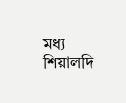মধ্য শিয়ালদি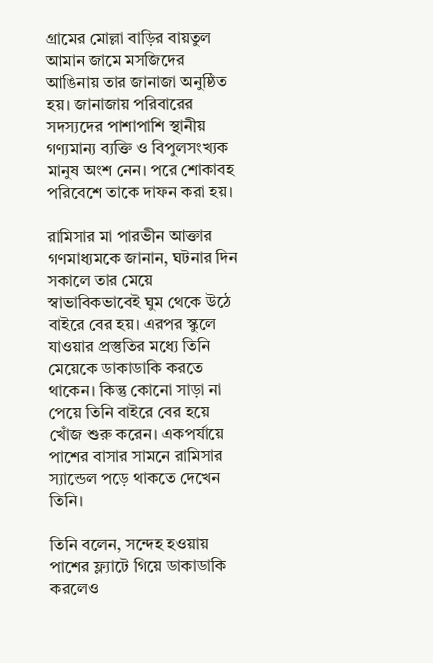গ্রামের মোল্লা বাড়ির বায়তুল আমান জামে মসজিদের আঙিনায় তার জানাজা অনুষ্ঠিত হয়। জানাজায় পরিবারের সদস্যদের পাশাপাশি স্থানীয় গণ্যমান্য ব্যক্তি ও বিপুলসংখ্যক মানুষ অংশ নেন। পরে শোকাবহ পরিবেশে তাকে দাফন করা হয়।

রামিসার মা পারভীন আক্তার গণমাধ্যমকে জানান, ঘটনার দিন সকালে তার মেয়ে স্বাভাবিকভাবেই ঘুম থেকে উঠে বাইরে বের হয়। এরপর স্কুলে যাওয়ার প্রস্তুতির মধ্যে তিনি মেয়েকে ডাকাডাকি করতে থাকেন। কিন্তু কোনো সাড়া না পেয়ে তিনি বাইরে বের হয়ে খোঁজ শুরু করেন। একপর্যায়ে পাশের বাসার সামনে রামিসার স্যান্ডেল পড়ে থাকতে দেখেন তিনি।

তিনি বলেন, সন্দেহ হওয়ায় পাশের ফ্ল্যাটে গিয়ে ডাকাডাকি করলেও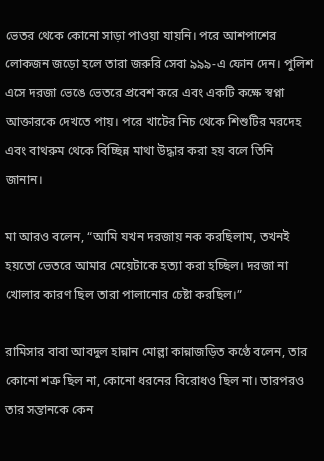ভেতর থেকে কোনো সাড়া পাওয়া যায়নি। পরে আশপাশের লোকজন জড়ো হলে তারা জরুরি সেবা ৯৯৯-এ ফোন দেন। পুলিশ এসে দরজা ভেঙে ভেতরে প্রবেশ করে এবং একটি কক্ষে স্বপ্না আক্তারকে দেখতে পায়। পরে খাটের নিচ থেকে শিশুটির মরদেহ এবং বাথরুম থেকে বিচ্ছিন্ন মাথা উদ্ধার করা হয় বলে তিনি জানান।

মা আরও বলেন, “আমি যখন দরজায় নক করছিলাম, তখনই হয়তো ভেতরে আমার মেয়েটাকে হত্যা করা হচ্ছিল। দরজা না খোলার কারণ ছিল তারা পালানোর চেষ্টা করছিল।”

রামিসার বাবা আবদুল হান্নান মোল্লা কান্নাজড়িত কণ্ঠে বলেন, তার কোনো শত্রু ছিল না, কোনো ধরনের বিরোধও ছিল না। তারপরও তার সন্তানকে কেন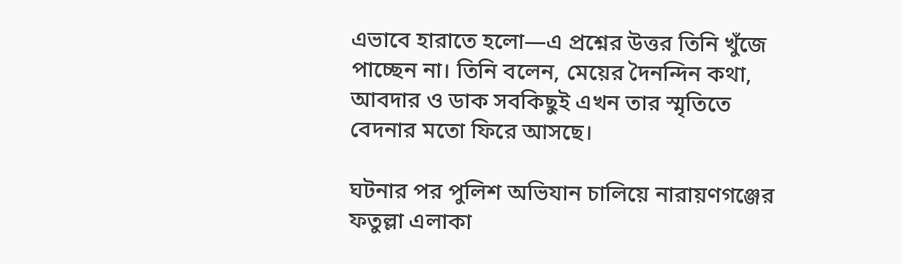এভাবে হারাতে হলো—এ প্রশ্নের উত্তর তিনি খুঁজে পাচ্ছেন না। তিনি বলেন, মেয়ের দৈনন্দিন কথা, আবদার ও ডাক সবকিছুই এখন তার স্মৃতিতে বেদনার মতো ফিরে আসছে।

ঘটনার পর পুলিশ অভিযান চালিয়ে নারায়ণগঞ্জের ফতুল্লা এলাকা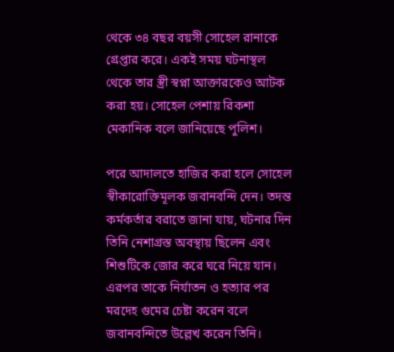থেকে ৩৪ বছর বয়সী সোহেল রানাকে গ্রেপ্তার করে। একই সময় ঘটনাস্থল থেকে তার স্ত্রী স্বপ্না আক্তারকেও আটক করা হয়। সোহেল পেশায় রিকশা মেকানিক বলে জানিয়েছে পুলিশ।

পরে আদালতে হাজির করা হলে সোহেল স্বীকারোক্তিমূলক জবানবন্দি দেন। তদন্ত কর্মকর্তার বরাতে জানা যায়, ঘটনার দিন তিনি নেশাগ্রস্ত অবস্থায় ছিলেন এবং শিশুটিকে জোর করে ঘরে নিয়ে যান। এরপর তাকে নির্যাতন ও হত্যার পর মরদেহ গুমের চেষ্টা করেন বলে জবানবন্দিতে উল্লেখ করেন তিনি।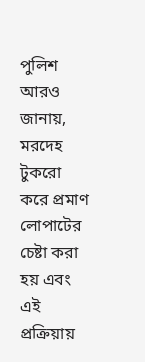পুলিশ আরও জানায়, মরদেহ টুকরো করে প্রমাণ লোপাটের চেষ্টা করা হয় এবং এই প্রক্রিয়ায়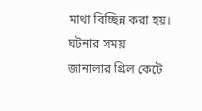মাথা বিচ্ছিন্ন করা হয়। ঘটনার সময় জানালার গ্রিল কেটে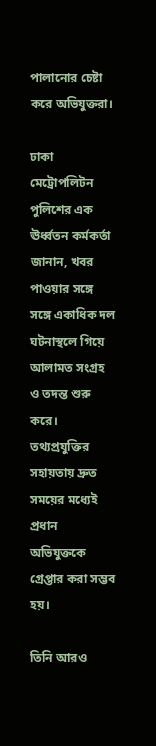পালানোর চেষ্টা করে অভিযুক্তরা।

ঢাকা মেট্রোপলিটন পুলিশের এক ঊর্ধ্বতন কর্মকর্তা জানান, খবর পাওয়ার সঙ্গে সঙ্গে একাধিক দল ঘটনাস্থলে গিয়ে আলামত সংগ্রহ ও তদন্ত শুরু করে। তথ্যপ্রযুক্তির সহায়তায় দ্রুত সময়ের মধ্যেই প্রধান অভিযুক্তকে গ্রেপ্তার করা সম্ভব হয়।

তিনি আরও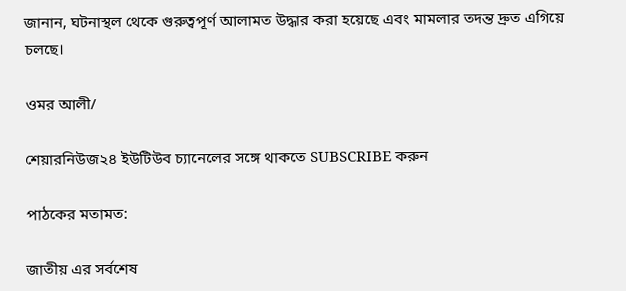জানান, ঘটনাস্থল থেকে গুরুত্বপূর্ণ আলামত উদ্ধার করা হয়েছে এবং মামলার তদন্ত দ্রুত এগিয়ে চলছে।

ওমর আলী/

শেয়ারনিউজ২৪ ইউটিউব চ্যানেলের সঙ্গে থাকতে SUBSCRIBE করুন

পাঠকের মতামত:

জাতীয় এর সর্বশেষ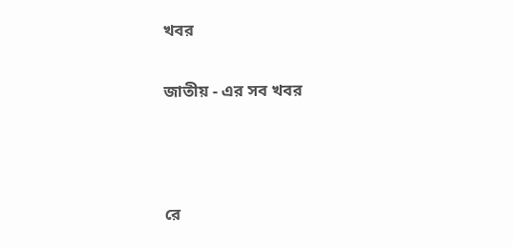খবর

জাতীয় - এর সব খবর



রে